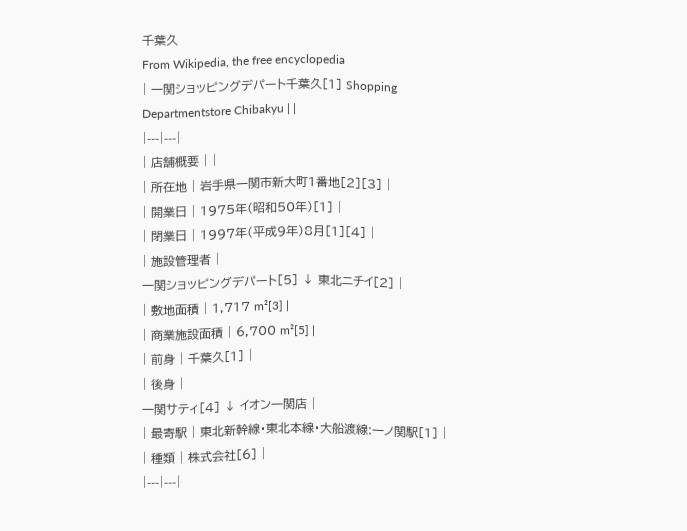千葉久
From Wikipedia, the free encyclopedia
| 一関ショッピングデパート千葉久[1] Shopping Departmentstore Chibakyu | |
|---|---|
| 店舗概要 | |
| 所在地 | 岩手県一関市新大町1番地[2][3] |
| 開業日 | 1975年(昭和50年)[1] |
| 閉業日 | 1997年(平成9年)8月[1][4] |
| 施設管理者 |
一関ショッピングデパート[5] ↓ 東北ニチイ[2] |
| 敷地面積 | 1,717 m²[3] |
| 商業施設面積 | 6,700 m²[5] |
| 前身 | 千葉久[1] |
| 後身 |
一関サティ[4] ↓ イオン一関店 |
| 最寄駅 | 東北新幹線・東北本線・大船渡線:一ノ関駅[1] |
| 種類 | 株式会社[6] |
|---|---|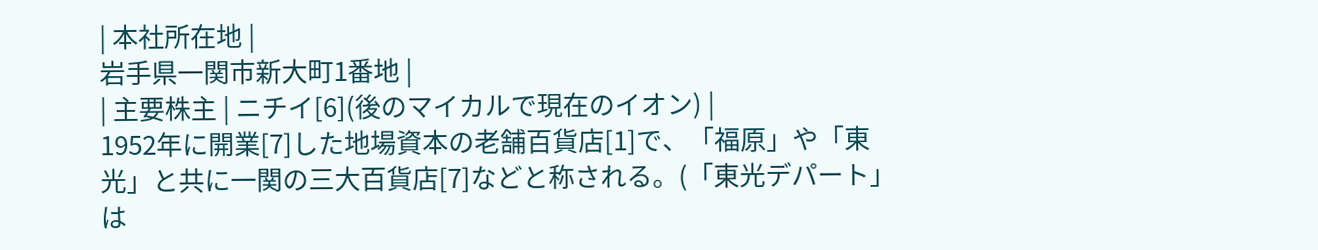| 本社所在地 |
岩手県一関市新大町1番地 |
| 主要株主 | ニチイ[6](後のマイカルで現在のイオン) |
1952年に開業[7]した地場資本の老舗百貨店[1]で、「福原」や「東光」と共に一関の三大百貨店[7]などと称される。(「東光デパート」は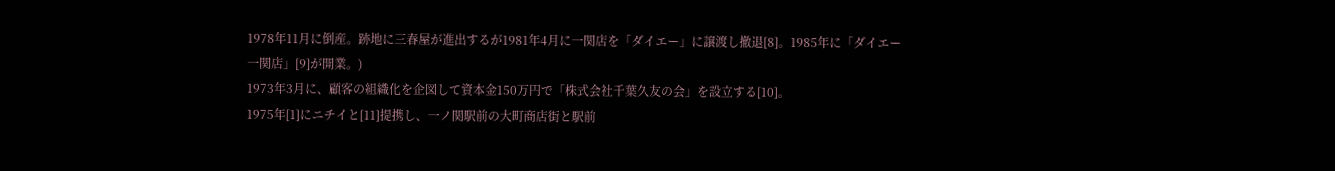1978年11月に倒産。跡地に三春屋が進出するが1981年4月に一関店を「ダイエー」に譲渡し撤退[8]。1985年に「ダイエー一関店」[9]が開業。)
1973年3月に、顧客の組織化を企図して資本金150万円で「株式会社千葉久友の会」を設立する[10]。
1975年[1]にニチイと[11]提携し、一ノ関駅前の大町商店街と駅前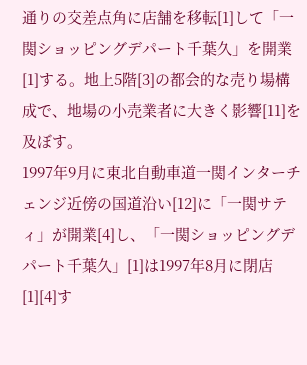通りの交差点角に店舗を移転[1]して「一関ショッピングデパート千葉久」を開業[1]する。地上5階[3]の都会的な売り場構成で、地場の小売業者に大きく影響[11]を及ぼす。
1997年9月に東北自動車道一関インターチェンジ近傍の国道沿い[12]に「一関サティ」が開業[4]し、「一関ショッピングデパート千葉久」[1]は1997年8月に閉店[1][4]す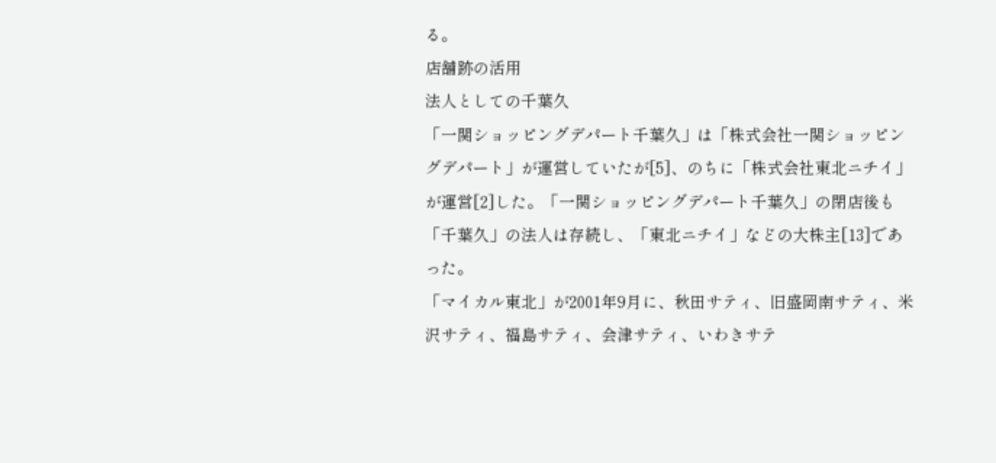る。
店舗跡の活用
法人としての千葉久
「一関ショッピングデパート千葉久」は「株式会社一関ショッピングデパート」が運営していたが[5]、のちに「株式会社東北ニチイ」が運営[2]した。「一関ショッピングデパート千葉久」の閉店後も「千葉久」の法人は存続し、「東北ニチイ」などの大株主[13]であった。
「マイカル東北」が2001年9月に、秋田サティ、旧盛岡南サティ、米沢サティ、福島サティ、会津サティ、いわきサテ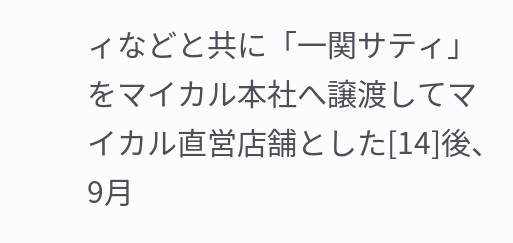ィなどと共に「一関サティ」をマイカル本社へ譲渡してマイカル直営店舗とした[14]後、9月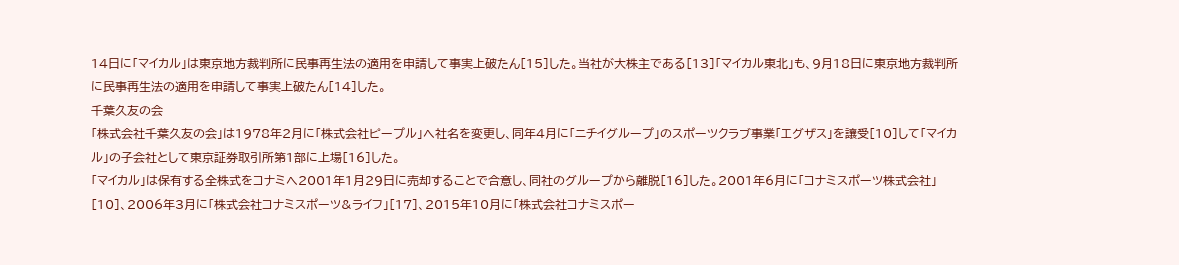14日に「マイカル」は東京地方裁判所に民事再生法の適用を申請して事実上破たん[15]した。当社が大株主である[13]「マイカル東北」も、9月18日に東京地方裁判所に民事再生法の適用を申請して事実上破たん[14]した。
千葉久友の会
「株式会社千葉久友の会」は1978年2月に「株式会社ピープル」へ社名を変更し、同年4月に「ニチイグループ」のスポーツクラブ事業「エグザス」を讓受[10]して「マイカル」の子会社として東京証券取引所第1部に上場[16]した。
「マイカル」は保有する全株式をコナミへ2001年1月29日に売却することで合意し、同社のグループから離脱[16]した。2001年6月に「コナミスポーツ株式会社」[10]、2006年3月に「株式会社コナミスポーツ&ライフ」[17]、2015年10月に「株式会社コナミスポー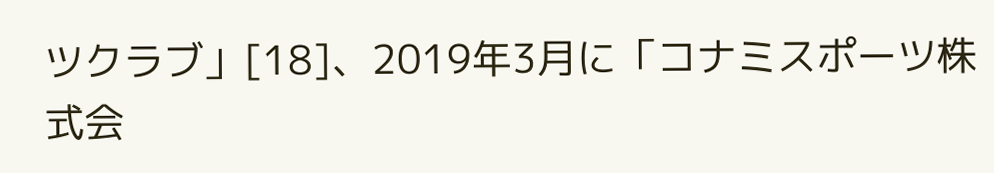ツクラブ」[18]、2019年3月に「コナミスポーツ株式会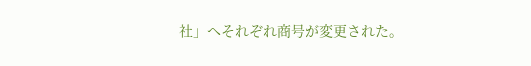社」へそれぞれ商号が変更された。